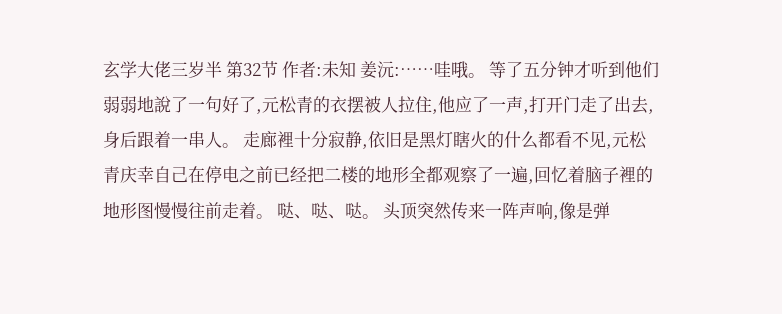玄学大佬三岁半 第32节 作者:未知 姜沅:……哇哦。 等了五分钟才听到他们弱弱地說了一句好了,元松青的衣摆被人拉住,他应了一声,打开门走了出去,身后跟着一串人。 走廊裡十分寂静,依旧是黑灯瞎火的什么都看不见,元松青庆幸自己在停电之前已经把二楼的地形全都观察了一遍,回忆着脑子裡的地形图慢慢往前走着。 哒、哒、哒。 头顶突然传来一阵声响,像是弹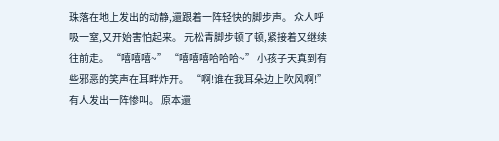珠落在地上发出的动静,還跟着一阵轻快的脚步声。 众人呼吸一窒,又开始害怕起来。 元松青脚步顿了顿,紧接着又继续往前走。 “嘻嘻嘻~” “嘻嘻嘻哈哈哈~” 小孩子天真到有些邪恶的笑声在耳畔炸开。 “啊!谁在我耳朵边上吹风啊!”有人发出一阵惨叫。 原本還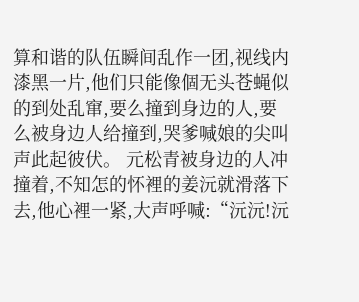算和谐的队伍瞬间乱作一团,视线内漆黑一片,他们只能像個无头苍蝇似的到处乱窜,要么撞到身边的人,要么被身边人给撞到,哭爹喊娘的尖叫声此起彼伏。 元松青被身边的人冲撞着,不知怎的怀裡的姜沅就滑落下去,他心裡一紧,大声呼喊:“沅沅!沅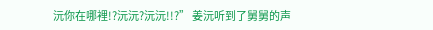沅你在哪裡!?沅沅?沅沅!!?” 姜沅听到了舅舅的声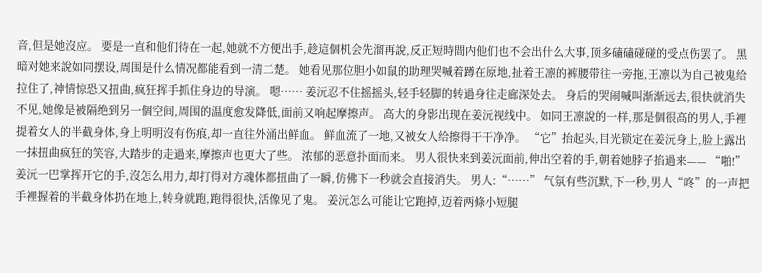音,但是她沒应。 要是一直和他们待在一起,她就不方便出手,趁這個机会先溜再說,反正短時間内他们也不会出什么大事,顶多磕磕碰碰的受点伤罢了。 黑暗对她来說如同摆设,周围是什么情况都能看到一清二楚。 她看见那位胆小如鼠的助理哭喊着蹲在原地,扯着王凛的裤腰带往一旁拖,王凛以为自己被鬼给拉住了,神情惊恐又扭曲,疯狂挥手抓住身边的导演。 嗯…… 姜沅忍不住摇摇头,轻手轻脚的转過身往走廊深处去。 身后的哭闹喊叫渐渐远去,很快就消失不见,她像是被隔绝到另一個空间,周围的温度愈发降低,面前又响起摩擦声。 高大的身影出现在姜沅视线中。 如同王凛說的一样,那是個很高的男人,手裡提着女人的半截身体,身上明明沒有伤痕,却一直往外涌出鲜血。 鲜血流了一地,又被女人给擦得干干净净。 “它”抬起头,目光锁定在姜沅身上,脸上露出一抹扭曲疯狂的笑容,大踏步的走過来,摩擦声也更大了些。 浓郁的恶意扑面而来。 男人很快来到姜沅面前,伸出空着的手,朝着她脖子掐過来—— “啪!” 姜沅一巴掌挥开它的手,沒怎么用力,却打得对方魂体都扭曲了一瞬,仿佛下一秒就会直接消失。 男人:“……” 气氛有些沉默,下一秒,男人“咚”的一声把手裡握着的半截身体扔在地上,转身就跑,跑得很快,活像见了鬼。 姜沅怎么可能让它跑掉,迈着两條小短腿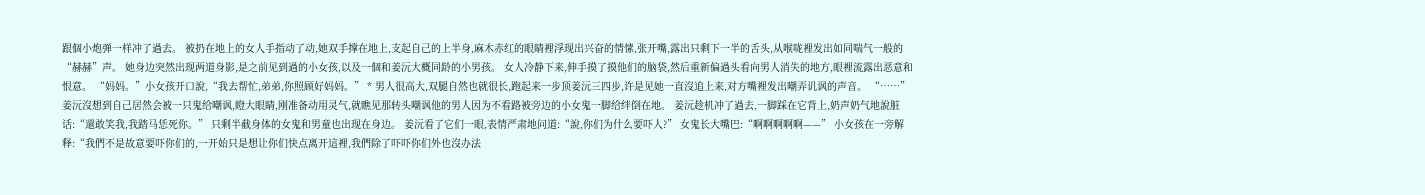跟個小炮弹一样冲了過去。 被扔在地上的女人手指动了动,她双手撑在地上,支起自己的上半身,麻木赤红的眼睛裡浮现出兴奋的情愫,张开嘴,露出只剩下一半的舌头,从喉咙裡发出如同喘气一般的“赫赫”声。 她身边突然出现两道身影,是之前见到過的小女孩,以及一個和姜沅大概同龄的小男孩。 女人冷静下来,伸手摸了摸他们的脑袋,然后重新偏過头看向男人消失的地方,眼裡流露出恶意和恨意。 “妈妈。”小女孩开口說,“我去帮忙,弟弟,你照顾好妈妈。” * 男人很高大,双腿自然也就很长,跑起来一步顶姜沅三四步,许是见她一直沒追上来,对方嘴裡发出嘲弄讥讽的声音。 “……” 姜沅沒想到自己居然会被一只鬼给嘲讽,瞪大眼睛,刚准备动用灵气,就瞧见那转头嘲讽他的男人因为不看路被旁边的小女鬼一脚给绊倒在地。 姜沅趁机冲了過去,一脚踩在它背上,奶声奶气地說脏话:“還敢笑我,我踏马恁死你。” 只剩半截身体的女鬼和男童也出现在身边。 姜沅看了它们一眼,表情严肃地问道:“說,你们为什么要吓人?” 女鬼长大嘴巴:“啊啊啊啊啊——” 小女孩在一旁解释:“我們不是故意要吓你们的,一开始只是想让你们快点离开這裡,我們除了吓吓你们外也沒办法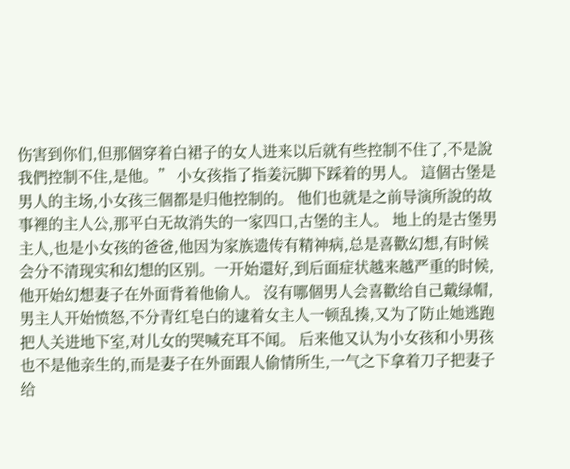伤害到你们,但那個穿着白裙子的女人进来以后就有些控制不住了,不是說我們控制不住,是他。” 小女孩指了指姜沅脚下踩着的男人。 這個古堡是男人的主场,小女孩三個都是归他控制的。 他们也就是之前导演所說的故事裡的主人公,那平白无故消失的一家四口,古堡的主人。 地上的是古堡男主人,也是小女孩的爸爸,他因为家族遗传有精神病,总是喜歡幻想,有时候会分不清现实和幻想的区别。一开始還好,到后面症状越来越严重的时候,他开始幻想妻子在外面背着他偷人。 沒有哪個男人会喜歡给自己戴绿帽,男主人开始愤怒,不分青红皂白的逮着女主人一顿乱揍,又为了防止她逃跑把人关进地下室,对儿女的哭喊充耳不闻。 后来他又认为小女孩和小男孩也不是他亲生的,而是妻子在外面跟人偷情所生,一气之下拿着刀子把妻子给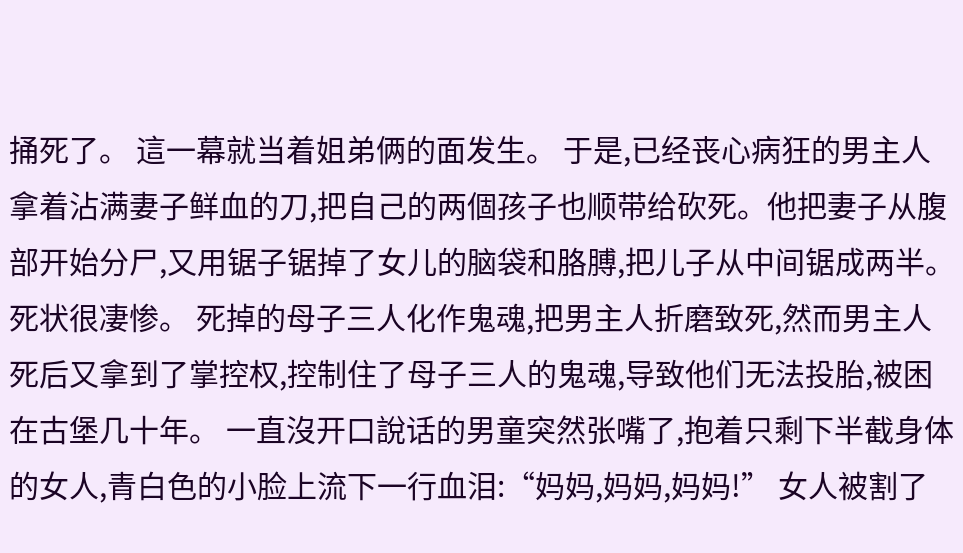捅死了。 這一幕就当着姐弟俩的面发生。 于是,已经丧心病狂的男主人拿着沾满妻子鲜血的刀,把自己的两個孩子也顺带给砍死。他把妻子从腹部开始分尸,又用锯子锯掉了女儿的脑袋和胳膊,把儿子从中间锯成两半。 死状很凄惨。 死掉的母子三人化作鬼魂,把男主人折磨致死,然而男主人死后又拿到了掌控权,控制住了母子三人的鬼魂,导致他们无法投胎,被困在古堡几十年。 一直沒开口說话的男童突然张嘴了,抱着只剩下半截身体的女人,青白色的小脸上流下一行血泪:“妈妈,妈妈,妈妈!” 女人被割了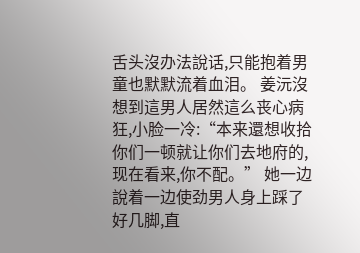舌头沒办法說话,只能抱着男童也默默流着血泪。 姜沅沒想到這男人居然這么丧心病狂,小脸一冷:“本来還想收拾你们一顿就让你们去地府的,现在看来,你不配。” 她一边說着一边使劲男人身上踩了好几脚,直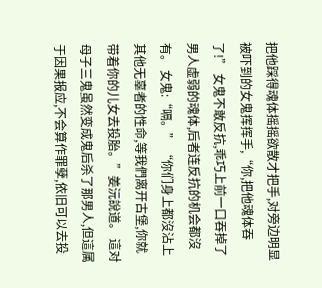把他踩得魂体摇摇欲散才把手,对旁边明显被吓到的女鬼挥挥手,“你,把他魂体吞了!” 女鬼不敢反抗,乖巧上前一口吞掉了男人虚弱的魂体,后者连反抗的机会都沒有。 女鬼:“嗝。” “你们身上都沒沾上其他无辜者的性命,等我們离开古堡,你就带着你的儿女去投胎。”姜沅說道。 這对母子三鬼虽然变成鬼后杀了那男人,但這属于因果报应,不会算作罪孽,依旧可以去投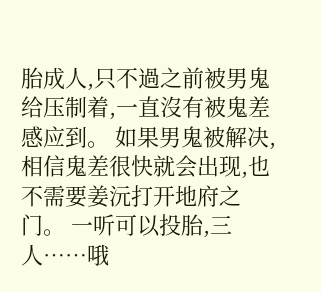胎成人,只不過之前被男鬼给压制着,一直沒有被鬼差感应到。 如果男鬼被解决,相信鬼差很快就会出现,也不需要姜沅打开地府之门。 一听可以投胎,三人……哦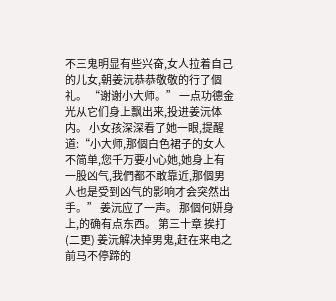不三鬼明显有些兴奋,女人拉着自己的儿女,朝姜沅恭恭敬敬的行了個礼。 “谢谢小大师。” 一点功德金光从它们身上飘出来,投进姜沅体内。 小女孩深深看了她一眼,提醒道:“小大师,那個白色裙子的女人不简单,您千万要小心她,她身上有一股凶气,我們都不敢靠近,那個男人也是受到凶气的影响才会突然出手。” 姜沅应了一声。 那個何妍身上,的确有点东西。 第三十章 挨打(二更) 姜沅解决掉男鬼,赶在来电之前马不停蹄的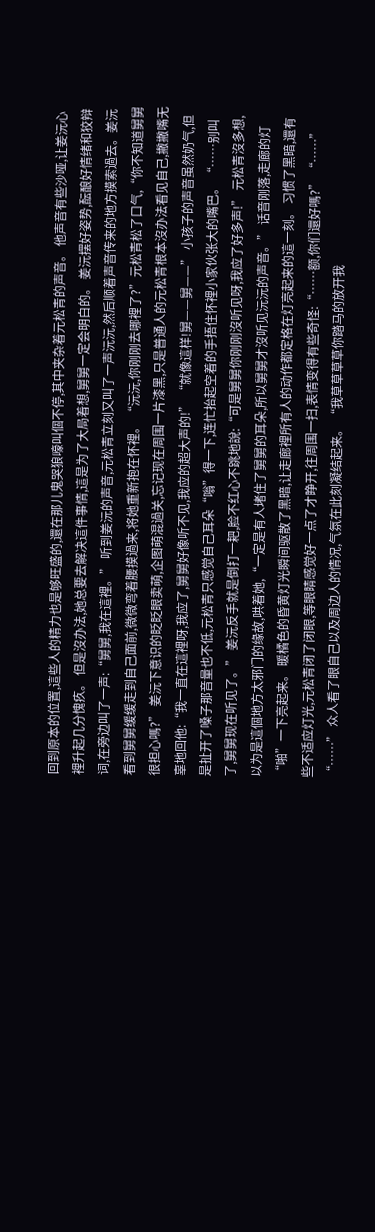回到原本的位置,這些人的精力也是够旺盛的,還在那儿鬼哭狼嚎叫個不停,其中夹杂着元松青的声音。 他声音有些沙哑,让姜沅心裡升起几分愧疚。 但是沒办法,她总要去解决這件事情,這是为了大局着想,舅舅一定会明白的。 姜沅摆好姿势,酝酿好情绪和狡辩词,在旁边叫了一声:“舅舅,我在這裡。” 听到姜沅的声音,元松青立刻又叫了一声沅沅,然后顺着声音传来的地方摸索過去。姜沅看到舅舅缓缓走到自己面前,微微弯着腰摸過来,将她重新抱在怀裡。 “沅沅,你刚刚去哪裡了?”元松青松了口气,“你不知道舅舅很担心嗎?” 姜沅下意识的眨眨眼卖萌,企图萌混過关,忘记现在周围一片漆黑,只是普通人的元松青根本沒办法看见自己,撇撇嘴无辜地回他:“我一直在這裡呀,我应了,舅舅好像听不见,我应的超大声的!” “就像這样!舅——舅——” 小孩子的声音虽然奶气,但是扯开了嗓子那音量也不低,元松青只感觉自己耳朵“嗡”得一下,连忙抬起空着的手捂住怀裡小家伙张大的嘴巴。 “……别叫了,舅舅现在听见了。” 姜沅反手就是倒打一耙,脸不红心不跳地說:“可是舅舅你刚刚沒听见呀,我应了好多声!” 元松青沒多想,以为是這個地方太邪门的缘故,哄着她,“一定是有人堵住了舅舅的耳朵,所以舅舅才沒听见沅沅的声音。” 话音刚落,走廊的灯“啪”一下亮起来。 暖橘色的昏黄灯光瞬间驱散了黑暗,让走廊裡所有人的动作都定格在灯亮起来的這一刻。 习惯了黑暗,還有些不适应灯光,元松青闭了闭眼,等眼睛感觉好一点了才睁开,往周围一扫,表情变得有些奇怪:“……额,你们還好嗎?” “……” “……” 众人看了眼自己以及周边人的情况,气氛在此刻凝结起来。 “我草草草草你踏马的放开我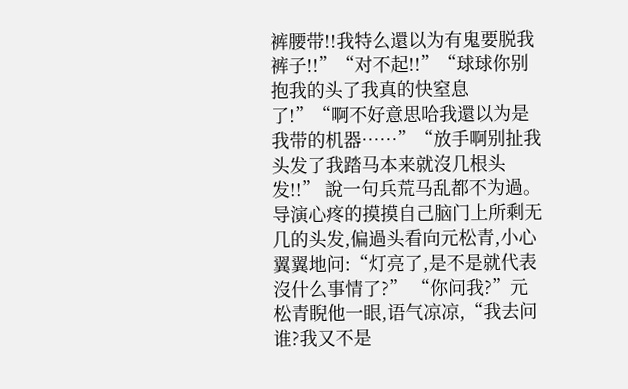裤腰带!!我特么還以为有鬼要脱我裤子!!”“对不起!!”“球球你别抱我的头了我真的快窒息了!”“啊不好意思哈我還以为是我带的机器……”“放手啊别扯我头发了我踏马本来就沒几根头发!!” 說一句兵荒马乱都不为過。 导演心疼的摸摸自己脑门上所剩无几的头发,偏過头看向元松青,小心翼翼地问:“灯亮了,是不是就代表沒什么事情了?” “你问我?”元松青睨他一眼,语气凉凉,“我去问谁?我又不是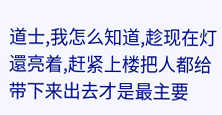道士,我怎么知道,趁现在灯還亮着,赶紧上楼把人都给带下来出去才是最主要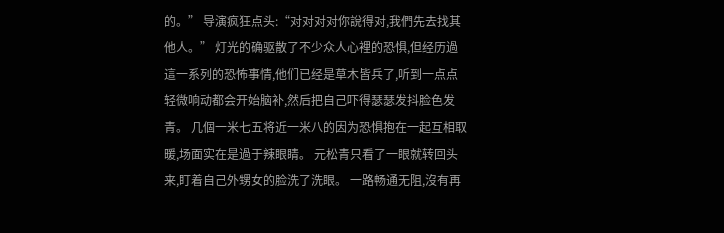的。” 导演疯狂点头:“对对对对你說得对,我們先去找其他人。” 灯光的确驱散了不少众人心裡的恐惧,但经历過這一系列的恐怖事情,他们已经是草木皆兵了,听到一点点轻微响动都会开始脑补,然后把自己吓得瑟瑟发抖脸色发青。 几個一米七五将近一米八的因为恐惧抱在一起互相取暖,场面实在是過于辣眼睛。 元松青只看了一眼就转回头来,盯着自己外甥女的脸洗了洗眼。 一路畅通无阻,沒有再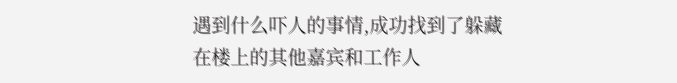遇到什么吓人的事情,成功找到了躲藏在楼上的其他嘉宾和工作人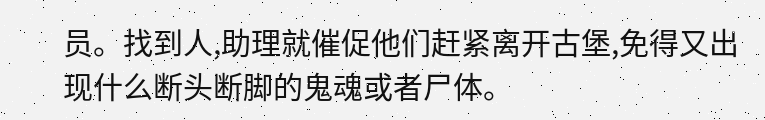员。找到人,助理就催促他们赶紧离开古堡,免得又出现什么断头断脚的鬼魂或者尸体。